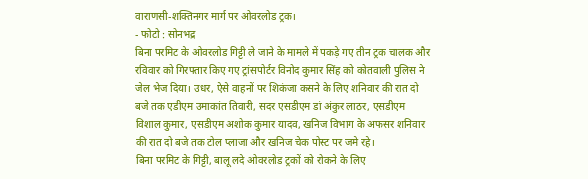वाराणसी-शक्तिनगर मार्ग पर ओवरलोड ट्रक।
- फोटो : सोनभद्र
बिना परमिट के ओवरलोड गिट्टी ले जाने के मामले में पकड़े गए तीन ट्रक चालक और रविवार को गिरफ्तार किए गए ट्रांसपोर्टर विनोद कुमार सिंह को कोतवाली पुलिस ने जेल भेज दिया। उधर, ऐसे वाहनों पर शिकंजा कसने के लिए शनिवार की रात दो बजे तक एडीएम उमाकांत तिवारी, सदर एसडीएम डां अंकुर लाठर, एसडीएम विशाल कुमार, एसडीएम अशोक कुमार यादव, खनिज विभाग के अफसर शनिवार की रात दो बजे तक टोल प्लाजा और खनिज चेक पोस्ट पर जमे रहे।
बिना परमिट के गिट्टी, बालू लदे ओवरलोड ट्रकों को रोकने के लिए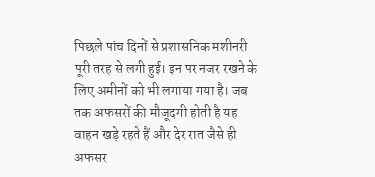पिछले पांच दिनों से प्रशासनिक मशीनरी पूरी तरह से लगी हुई। इन पर नजर रखने के लिए अमीनों को भी लगाया गया है। जब तक अफसरों की मौजूदगी होती है यह वाहन खड़े रहते हैं और देर रात जैसे ही अफसर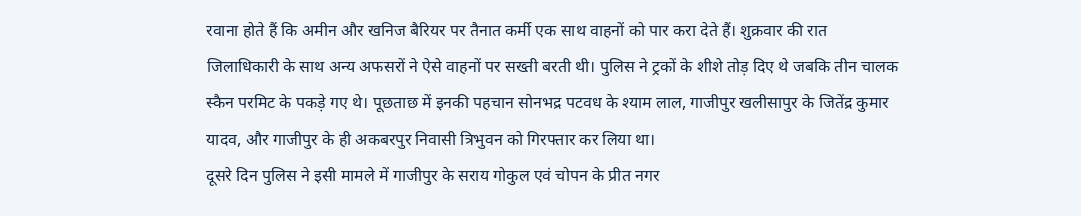रवाना होते हैं कि अमीन और खनिज बैरियर पर तैनात कर्मी एक साथ वाहनों को पार करा देते हैं। शुक्रवार की रात जिलाधिकारी के साथ अन्य अफसरों ने ऐसे वाहनों पर सख्ती बरती थी। पुलिस ने ट्रकों के शीशे तोड़ दिए थे जबकि तीन चालक स्कैन परमिट के पकड़े गए थे। पूछताछ में इनकी पहचान सोनभद्र पटवध के श्याम लाल, गाजीपुर खलीसापुर के जितेंद्र कुमार यादव, और गाजीपुर के ही अकबरपुर निवासी त्रिभुवन को गिरफ्तार कर लिया था।
दूसरे दिन पुलिस ने इसी मामले में गाजीपुर के सराय गोकुल एवं चोपन के प्रीत नगर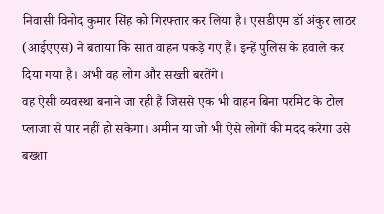निवासी विनोद कुमार सिंह को गिरफ्तार कर लिया है। एसडीएम डॉ अंकुर लाठर (आईएएस) ने बताया कि सात वाहन पकड़े गए हैं। इन्हें पुलिस के हवाले कर दिया गया है। अभी वह लोग और सख्ती बरतेंगे।
वह ऐसी व्यवस्था बनाने जा रही हैं जिससे एक भी वाहन बिना परमिट के टोल प्लाजा से पार नहीं हो सकेगा। अमीन या जो भी ऐसे लोगों की मदद करेगा उसे बख्शा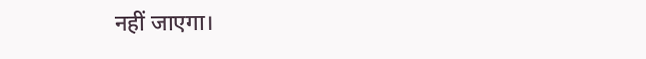नहीं जाएगा।